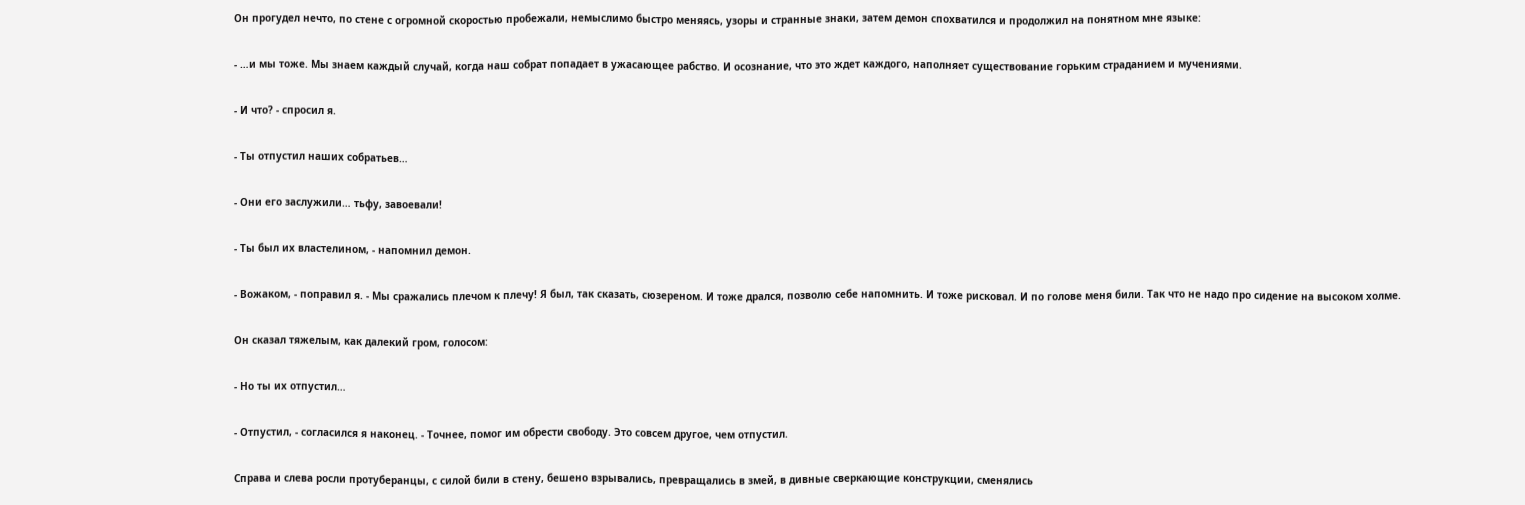Он прогудел нечто, по стене с огромной скоростью пробежали, немыслимо быстро меняясь, узоры и странные знаки, затем демон спохватился и продолжил на понятном мне языке:

- …и мы тоже. Мы знаем каждый случай, когда наш собрат попадает в ужасающее рабство. И осознание, что это ждет каждого, наполняет существование горьким страданием и мучениями.

- И что? - спросил я.

- Ты отпустил наших собратьев…

- Они его заслужили… тьфу, завоевали!

- Ты был их властелином, - напомнил демон.

- Вожаком, - поправил я. - Мы сражались плечом к плечу! Я был, так сказать, сюзереном. И тоже дрался, позволю себе напомнить. И тоже рисковал. И по голове меня били. Так что не надо про сидение на высоком холме.

Он сказал тяжелым, как далекий гром, голосом:

- Но ты их отпустил…

- Отпустил, - согласился я наконец. - Точнее, помог им обрести свободу. Это совсем другое, чем отпустил.

Справа и слева росли протуберанцы, с силой били в стену, бешено взрывались, превращались в змей, в дивные сверкающие конструкции, сменялись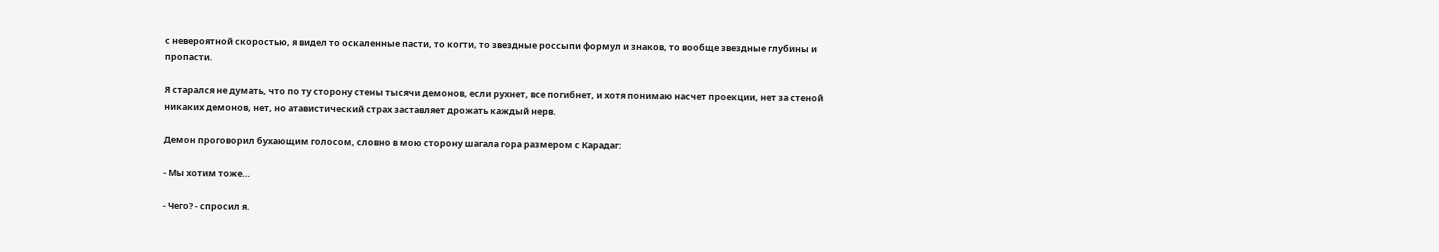с невероятной скоростью, я видел то оскаленные пасти, то когти, то звездные россыпи формул и знаков, то вообще звездные глубины и пропасти.

Я старался не думать, что по ту сторону стены тысячи демонов, если рухнет, все погибнет, и хотя понимаю насчет проекции, нет за стеной никаких демонов, нет, но атавистический страх заставляет дрожать каждый нерв.

Демон проговорил бухающим голосом, словно в мою сторону шагала гора размером с Карадаг:

- Мы хотим тоже…

- Чего? - спросил я.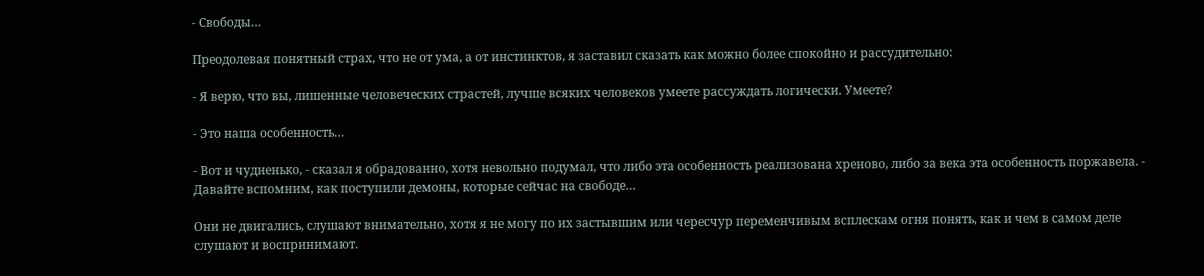- Свободы…

Преодолевая понятный страх, что не от ума, а от инстинктов, я заставил сказать как можно более спокойно и рассудительно:

- Я верю, что вы, лишенные человеческих страстей, лучше всяких человеков умеете рассуждать логически. Умеете?

- Это наша особенность…

- Вот и чудненько, - сказал я обрадованно, хотя невольно подумал, что либо эта особенность реализована хреново, либо за века эта особенность поржавела. - Давайте вспомним, как поступили демоны, которые сейчас на свободе…

Они не двигались, слушают внимательно, хотя я не могу по их застывшим или чересчур переменчивым всплескам огня понять, как и чем в самом деле слушают и воспринимают.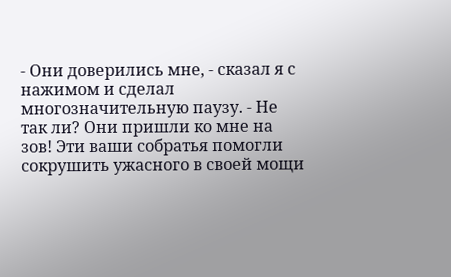- Они доверились мне, - сказал я с нажимом и сделал многозначительную паузу. - Не так ли? Они пришли ко мне на зов! Эти ваши собратья помогли сокрушить ужасного в своей мощи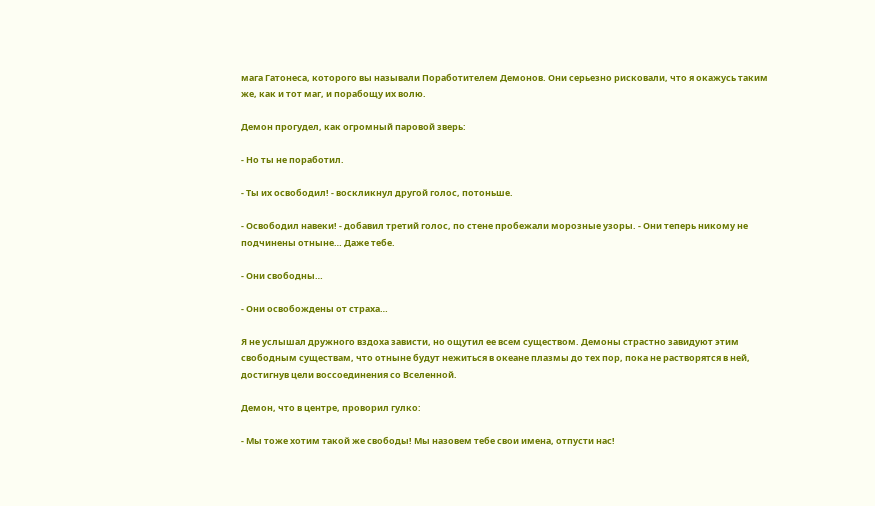мага Гатонеса, которого вы называли Поработителем Демонов. Они серьезно рисковали, что я окажусь таким же, как и тот маг, и порабощу их волю.

Демон прогудел, как огромный паровой зверь:

- Но ты не поработил.

- Ты их освободил! - воскликнул другой голос, потоньше.

- Освободил навеки! - добавил третий голос, по стене пробежали морозные узоры. - Они теперь никому не подчинены отныне… Даже тебе.

- Они свободны…

- Они освобождены от страха…

Я не услышал дружного вздоха зависти, но ощутил ее всем существом. Демоны страстно завидуют этим свободным существам, что отныне будут нежиться в океане плазмы до тех пор, пока не растворятся в ней, достигнув цели воссоединения со Вселенной.

Демон, что в центре, проворил гулко:

- Мы тоже хотим такой же свободы! Мы назовем тебе свои имена, отпусти нас!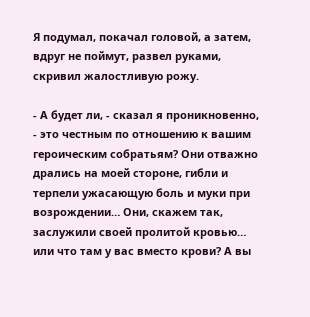Я подумал, покачал головой, а затем, вдруг не поймут, развел руками, скривил жалостливую рожу.

- А будет ли, - сказал я проникновенно, - это честным по отношению к вашим героическим собратьям? Они отважно дрались на моей стороне, гибли и терпели ужасающую боль и муки при возрождении… Они, скажем так, заслужили своей пролитой кровью… или что там у вас вместо крови? А вы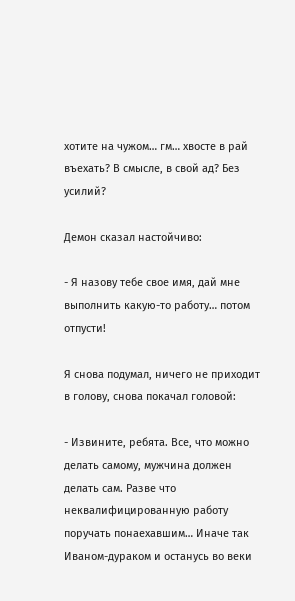хотите на чужом… гм… хвосте в рай въехать? В смысле, в свой ад? Без усилий?

Демон сказал настойчиво:

- Я назову тебе свое имя, дай мне выполнить какую-то работу… потом отпусти!

Я снова подумал, ничего не приходит в голову, снова покачал головой:

- Извините, ребята. Все, что можно делать самому, мужчина должен делать сам. Разве что неквалифицированную работу поручать понаехавшим… Иначе так Иваном-дураком и останусь во веки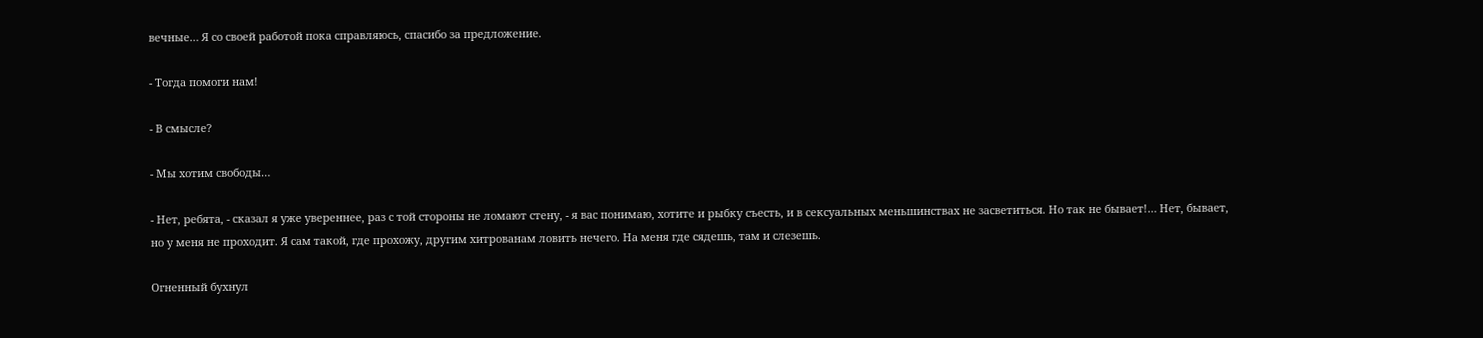вечные… Я со своей работой пока справляюсь, спасибо за предложение.

- Тогда помоги нам!

- В смысле?

- Мы хотим свободы…

- Нет, ребята, - сказал я уже увереннее, раз с той стороны не ломают стену, - я вас понимаю, хотите и рыбку съесть, и в сексуальных меньшинствах не засветиться. Но так не бывает!… Нет, бывает, но у меня не проходит. Я сам такой, где прохожу, другим хитрованам ловить нечего. На меня где сядешь, там и слезешь.

Огненный бухнул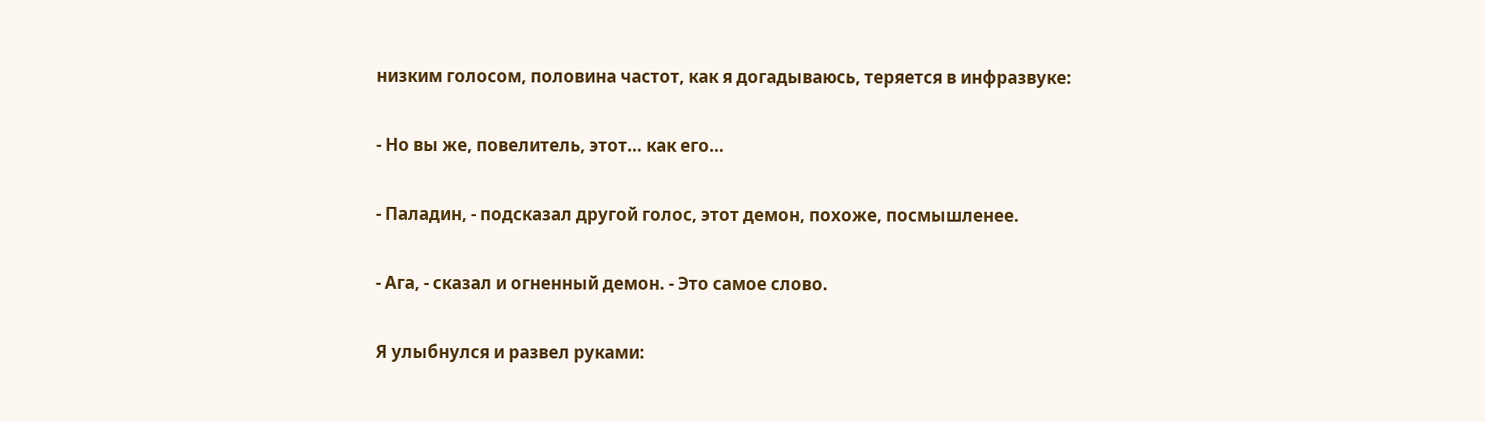низким голосом, половина частот, как я догадываюсь, теряется в инфразвуке:

- Но вы же, повелитель, этот… как его…

- Паладин, - подсказал другой голос, этот демон, похоже, посмышленее.

- Ага, - сказал и огненный демон. - Это самое слово.

Я улыбнулся и развел руками: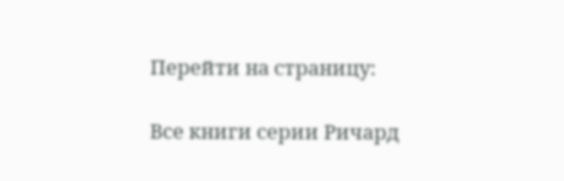Перейти на страницу:

Все книги серии Ричард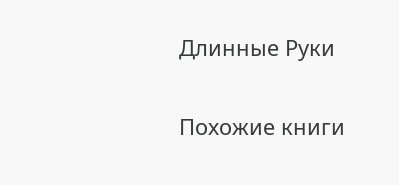Длинные Руки

Похожие книги